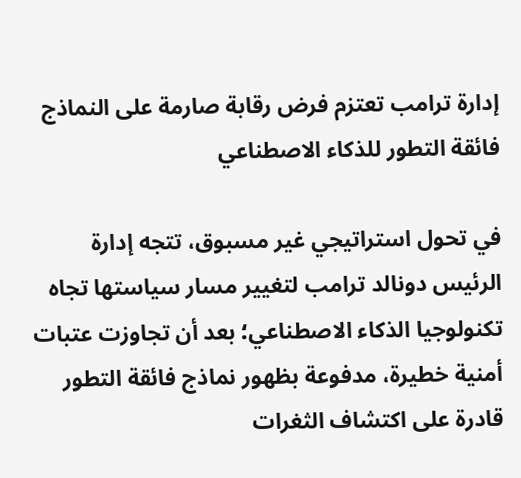إدارة ترامب تعتزم فرض رقابة صارمة على النماذج فائقة التطور للذكاء الاصطناعي

في تحول استراتيجي غير مسبوق، تتجه إدارة الرئيس دونالد ترامب لتغيير مسار سياستها تجاه تكنولوجيا الذكاء الاصطناعي؛ بعد أن تجاوزت عتبات أمنية خطيرة، مدفوعة بظهور نماذج فائقة التطور قادرة على اكتشاف الثغرات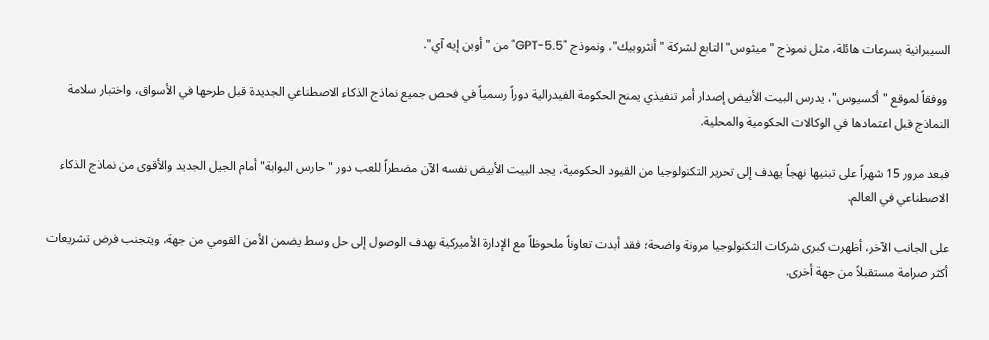السيبرانية بسرعات هائلة، مثل نموذج "ميثوس" التابع لشركة "أنثروبيك"، ونموذج "GPT-5.5" من "أوبن إيه آي".

 ووفقاً لموقع "أكسيوس"، يدرس البيت الأبيض إصدار أمر تنفيذي يمنح الحكومة الفيدرالية دوراً رسمياً في فحص جميع نماذج الذكاء الاصطناعي الجديدة قبل طرحها في الأسواق، واختبار سلامة النماذج قبل اعتمادها في الوكالات الحكومية والمحلية.

فبعد مرور 15 شهراً على تبنيها نهجاً يهدف إلى تحرير التكنولوجيا من القيود الحكومية، يجد البيت الأبيض نفسه الآن مضطراً للعب دور "حارس البوابة" أمام الجيل الجديد والأقوى من نماذج الذكاء الاصطناعي في العالم.

على الجانب الآخر، أظهرت كبرى شركات التكنولوجيا مرونة واضحة؛ فقد أبدت تعاوناً ملحوظاً مع الإدارة الأميركية بهدف الوصول إلى حل وسط يضمن الأمن القومي من جهة، ويتجنب فرض تشريعات أكثر صرامة مستقبلاً من جهة أخرى.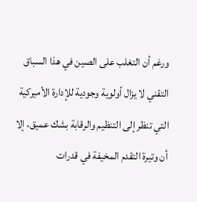ورغم أن التغلب على الصين في هذا السباق التقني لا يزال أولوية وجودية للإدارة الأميركية التي تنظر إلى التنظيم والرقابة بشك عميق، إلا أن وتيرة التقدم المخيفة في قدرات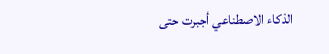الذكاء الاصطناعي أجبرت حتى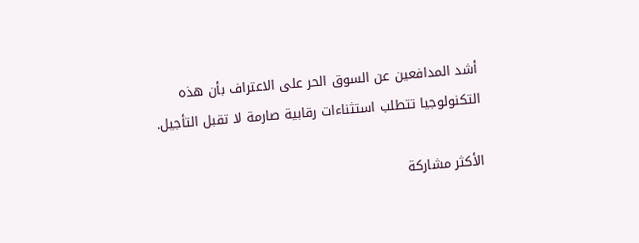أشد المدافعين عن السوق الحر على الاعتراف بأن هذه التكنولوجيا تتطلب استثناءات رقابية صارمة لا تقبل التأجيل.

الأكثر مشاركة